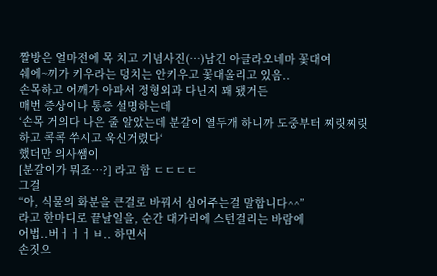짤방은 얼마전에 목 치고 기념사진(…)남긴 아글라오네마 꽃대여
쉐에~끼가 키우라는 덩치는 안키우고 꽃대올리고 있음..
손목하고 어깨가 아파서 정형외과 다닌지 꽤 됐거든
매번 증상이나 통증 설명하는데
‘손목 거의다 나은 줄 알았는데 분갈이 열두개 하니까 도중부터 찌릿찌릿하고 콕콕 쑤시고 욱신거렸다‘
했더만 의사쌤이
[분갈이가 뭐죠…?] 라고 함 ㄷㄷㄷㄷ
그걸
“아, 식물의 화분을 큰걸로 바꿔서 심어주는걸 말합니다^^”
라고 한마디로 끝날일을, 순간 대가리에 스턴걸리는 바람에
어법..버ㅓㅓㅓㅂ.. 하면서
손짓으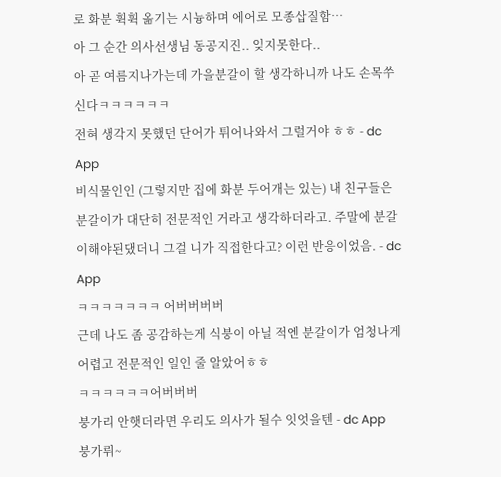로 화분 휙휙 옮기는 시늉하며 에어로 모종삽질함…
아 그 순간 의사선생님 동공지진.. 잊지못한다..
아 곧 여름지나가는데 가을분갈이 할 생각하니까 나도 손목쑤신다ㅋㅋㅋㅋㅋㅋ
전혀 생각지 못했던 단어가 튀어나와서 그럴거야 ㅎㅎ - dc App
비식물인인 (그렇지만 집에 화분 두어개는 있는) 내 친구들은 분갈이가 대단히 전문적인 거라고 생각하더라고. 주말에 분갈이해야된댔더니 그걸 니가 직접한다고? 이런 반응이었음. - dc App
ㅋㅋㅋㅋㅋㅋㅋ 어버버버버
근데 나도 좀 공감하는게 식붕이 아닐 적엔 분갈이가 엄청나게 어렵고 전문적인 일인 줄 알았어ㅎㅎ
ㅋㅋㅋㅋㅋㅋ어버버버
붕가리 안햇더라면 우리도 의사가 될수 잇엇을텐 - dc App
붕가뤼~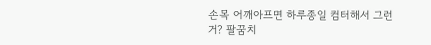손목 어깨아프면 하루종일 컴터해서 그런거? 팔꿈치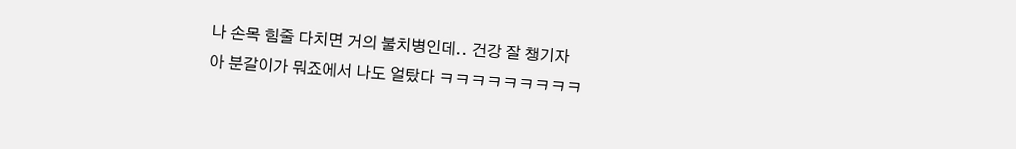나 손목 힘줄 다치면 거의 불치병인데.. 건강 잘 챙기자
아 분갈이가 뭐죠에서 나도 얼탔다 ㅋㅋㅋㅋㅋㅋㅋㅋㅋ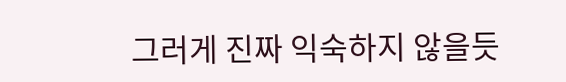그러게 진짜 익숙하지 않을듯